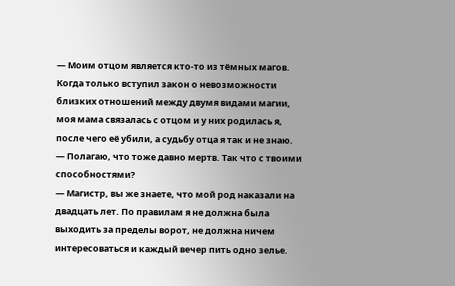— Моим отцом является кто-то из тёмных магов. Когда только вступил закон о невозможности близких отношений между двумя видами магии, моя мама связалась с отцом и у них родилась я, после чего её убили, а судьбу отца я так и не знаю.
— Полагаю, что тоже давно мертв. Так что с твоими способностями?
— Магистр, вы же знаете, что мой род наказали на двадцать лет. По правилам я не должна была выходить за пределы ворот, не должна ничем интересоваться и каждый вечер пить одно зелье.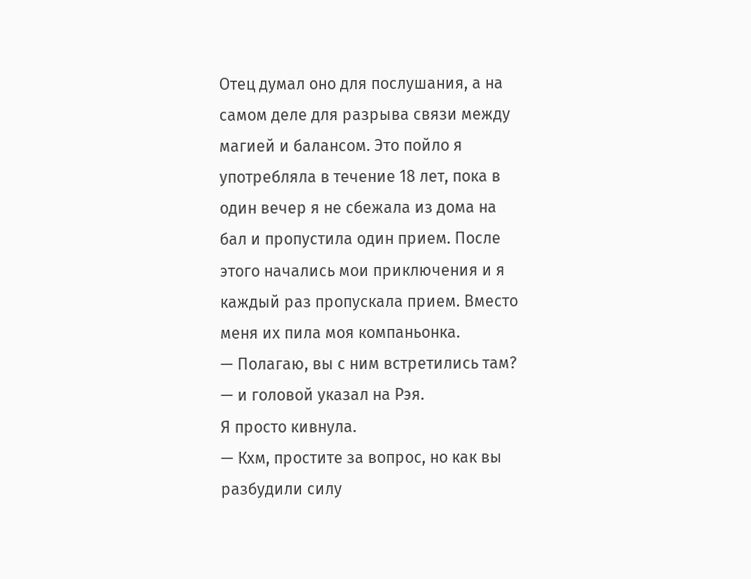Отец думал оно для послушания, а на самом деле для разрыва связи между магией и балансом. Это пойло я употребляла в течение 18 лет, пока в один вечер я не сбежала из дома на бал и пропустила один прием. После этого начались мои приключения и я каждый раз пропускала прием. Вместо меня их пила моя компаньонка.
— Полагаю, вы с ним встретились там? — и головой указал на Рэя.
Я просто кивнула.
— Кхм, простите за вопрос, но как вы разбудили силу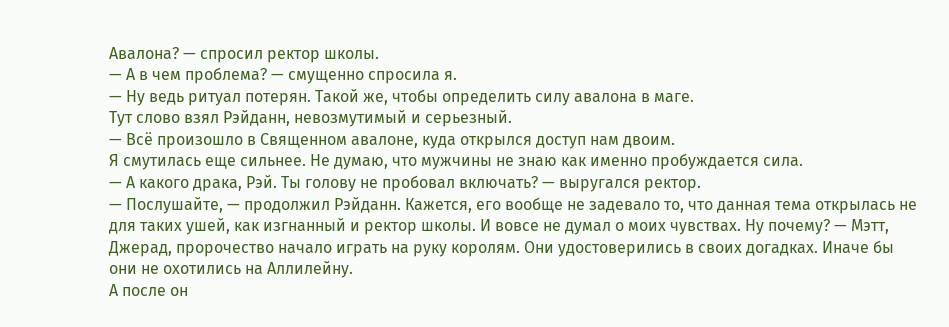Авалона? — спросил ректор школы.
— А в чем проблема? — смущенно спросила я.
— Ну ведь ритуал потерян. Такой же, чтобы определить силу авалона в маге.
Тут слово взял Рэйданн, невозмутимый и серьезный.
— Всё произошло в Священном авалоне, куда открылся доступ нам двоим.
Я смутилась еще сильнее. Не думаю, что мужчины не знаю как именно пробуждается сила.
— А какого драка, Рэй. Ты голову не пробовал включать? — выругался ректор.
— Послушайте, — продолжил Рэйданн. Кажется, его вообще не задевало то, что данная тема открылась не для таких ушей, как изгнанный и ректор школы. И вовсе не думал о моих чувствах. Ну почему? — Мэтт, Джерад, пророчество начало играть на руку королям. Они удостоверились в своих догадках. Иначе бы они не охотились на Аллилейну.
А после он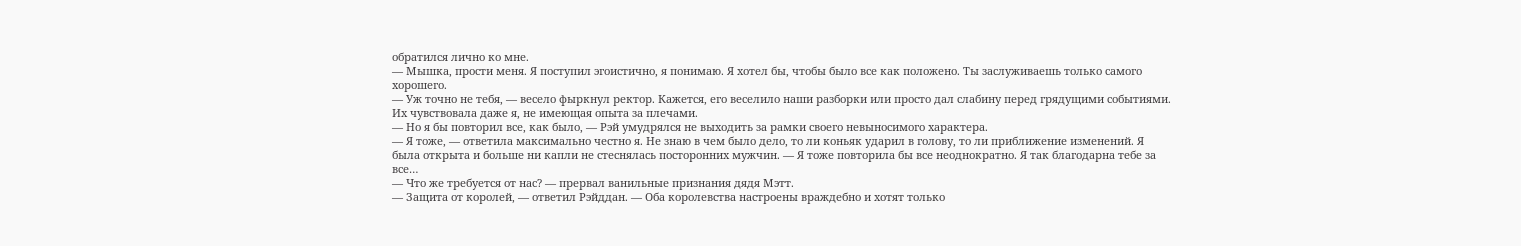обратился лично ко мне.
— Мышка, прости меня. Я поступил эгоистично, я понимаю. Я хотел бы, чтобы было все как положено. Ты заслуживаешь только самого хорошего.
— Уж точно не тебя, — весело фыркнул ректор. Кажется, его веселило наши разборки или просто дал слабину перед грядущими событиями. Их чувствовала даже я, не имеющая опыта за плечами.
— Но я бы повторил все, как было, — Рэй умудрялся не выходить за рамки своего невыносимого характера.
— Я тоже, — ответила максимально честно я. Не знаю в чем было дело, то ли коньяк ударил в голову, то ли приближение изменений. Я была открыта и больше ни капли не стеснялась посторонних мужчин. — Я тоже повторила бы все неоднократно. Я так благодарна тебе за все…
— Что же требуется от нас? — прервал ванильные признания дядя Мэтт.
— Защита от королей, — ответил Рэйддан. — Оба королевства настроены враждебно и хотят только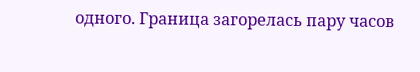одного. Граница загорелась пару часов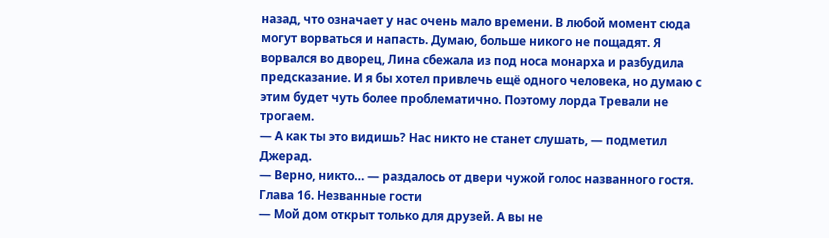назад, что означает у нас очень мало времени. В любой момент сюда могут ворваться и напасть. Думаю, больше никого не пощадят. Я ворвался во дворец, Лина сбежала из под носа монарха и разбудила предсказание. И я бы хотел привлечь ещё одного человека, но думаю с этим будет чуть более проблематично. Поэтому лорда Тревали не трогаем.
— А как ты это видишь? Нас никто не станет слушать, — подметил Джерад.
— Верно, никто… — раздалось от двери чужой голос названного гостя.
Глава 16. Незванные гости
— Мой дом открыт только для друзей. А вы не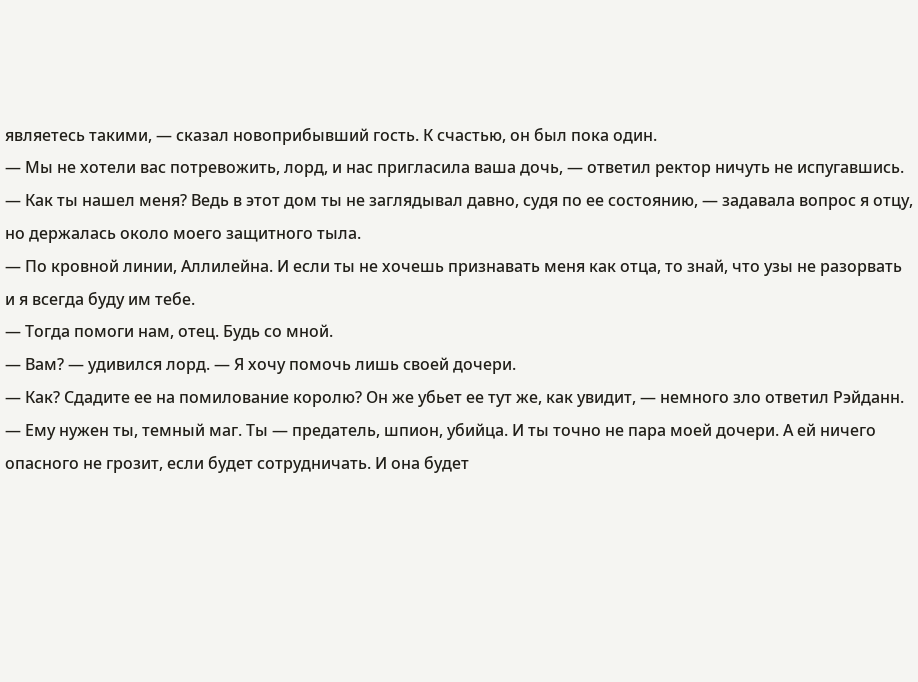являетесь такими, — сказал новоприбывший гость. К счастью, он был пока один.
— Мы не хотели вас потревожить, лорд, и нас пригласила ваша дочь, — ответил ректор ничуть не испугавшись.
— Как ты нашел меня? Ведь в этот дом ты не заглядывал давно, судя по ее состоянию, — задавала вопрос я отцу, но держалась около моего защитного тыла.
— По кровной линии, Аллилейна. И если ты не хочешь признавать меня как отца, то знай, что узы не разорвать и я всегда буду им тебе.
— Тогда помоги нам, отец. Будь со мной.
— Вам? — удивился лорд. — Я хочу помочь лишь своей дочери.
— Как? Сдадите ее на помилование королю? Он же убьет ее тут же, как увидит, — немного зло ответил Рэйданн.
— Ему нужен ты, темный маг. Ты — предатель, шпион, убийца. И ты точно не пара моей дочери. А ей ничего опасного не грозит, если будет сотрудничать. И она будет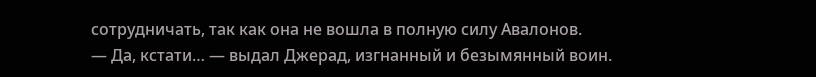сотрудничать, так как она не вошла в полную силу Авалонов.
— Да, кстати… — выдал Джерад, изгнанный и безымянный воин.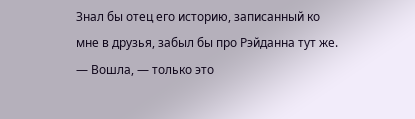Знал бы отец его историю, записанный ко мне в друзья, забыл бы про Рэйданна тут же.
— Вошла, — только это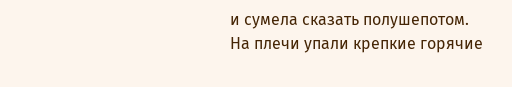и сумела сказать полушепотом. На плечи упали крепкие горячие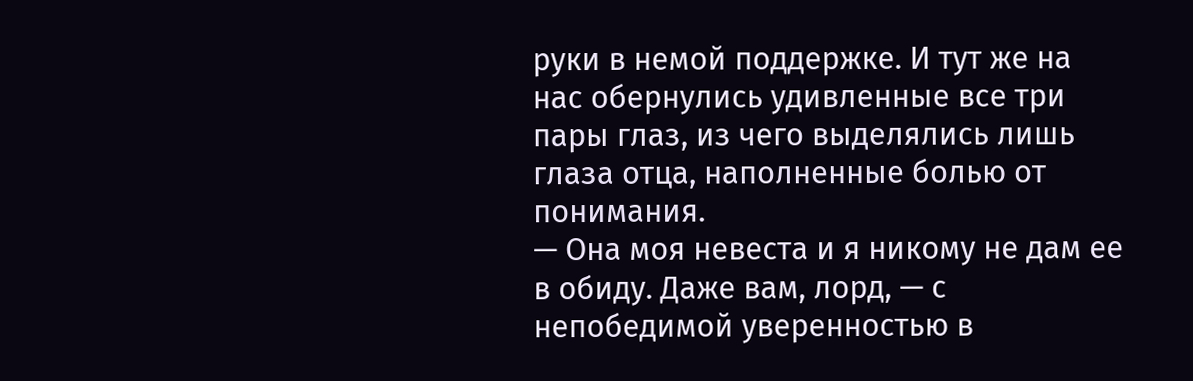руки в немой поддержке. И тут же на нас обернулись удивленные все три пары глаз, из чего выделялись лишь глаза отца, наполненные болью от понимания.
— Она моя невеста и я никому не дам ее в обиду. Даже вам, лорд, — с непобедимой уверенностью в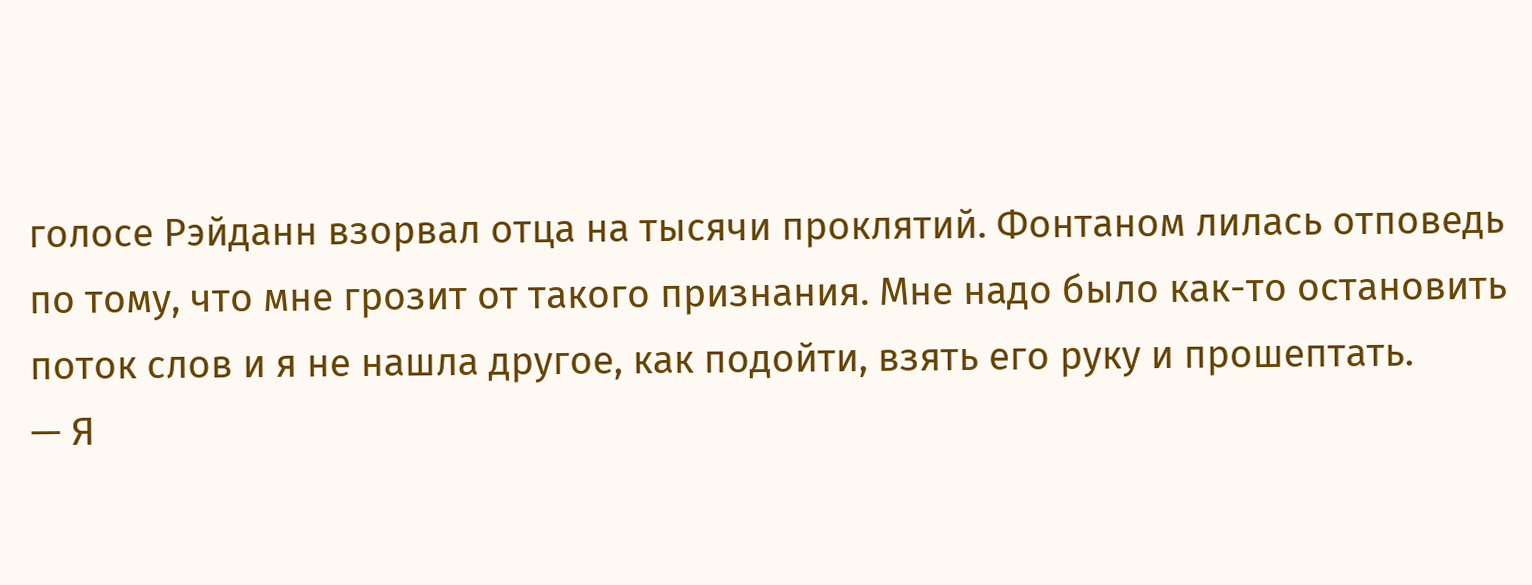голосе Рэйданн взорвал отца на тысячи проклятий. Фонтаном лилась отповедь по тому, что мне грозит от такого признания. Мне надо было как-то остановить поток слов и я не нашла другое, как подойти, взять его руку и прошептать.
— Я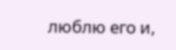люблю его и,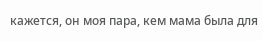кажется, он моя пара, кем мама была для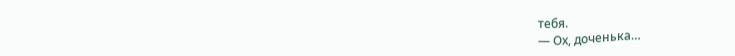тебя.
— Ох, доченька…